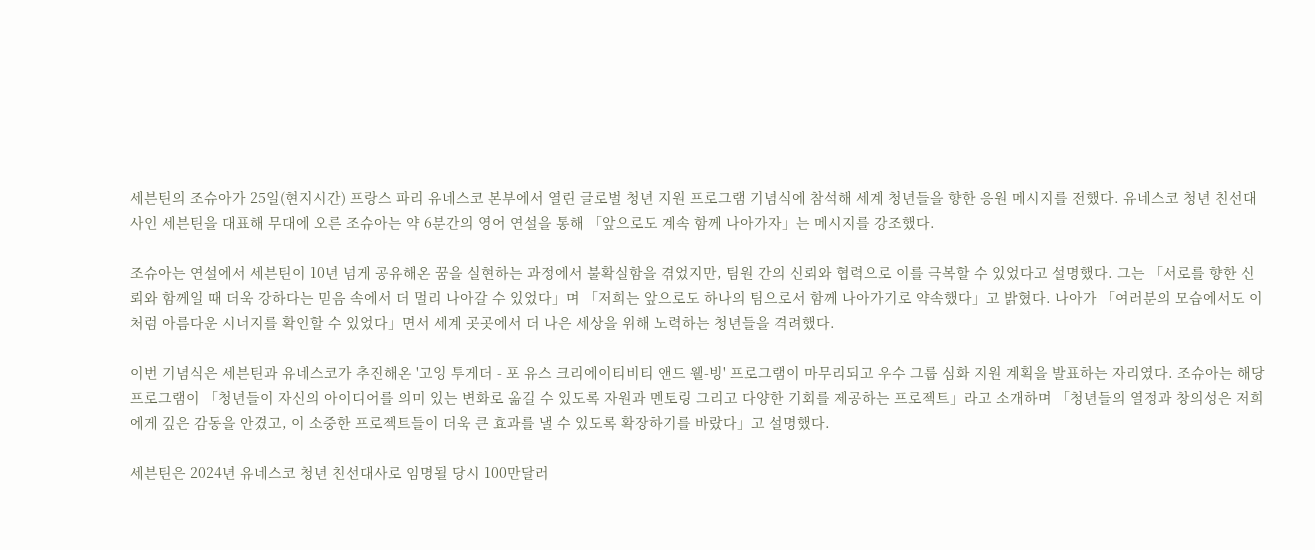세븐틴의 조슈아가 25일(현지시간) 프랑스 파리 유네스코 본부에서 열린 글로벌 청년 지원 프로그램 기념식에 참석해 세계 청년들을 향한 응원 메시지를 전했다. 유네스코 청년 친선대사인 세븐틴을 대표해 무대에 오른 조슈아는 약 6분간의 영어 연설을 통해 「앞으로도 계속 함께 나아가자」는 메시지를 강조했다.

조슈아는 연설에서 세븐틴이 10년 넘게 공유해온 꿈을 실현하는 과정에서 불확실함을 겪었지만, 팀원 간의 신뢰와 협력으로 이를 극복할 수 있었다고 설명했다. 그는 「서로를 향한 신뢰와 함께일 때 더욱 강하다는 믿음 속에서 더 멀리 나아갈 수 있었다」며 「저희는 앞으로도 하나의 팀으로서 함께 나아가기로 약속했다」고 밝혔다. 나아가 「여러분의 모습에서도 이처럼 아름다운 시너지를 확인할 수 있었다」면서 세계 곳곳에서 더 나은 세상을 위해 노력하는 청년들을 격려했다.

이번 기념식은 세븐틴과 유네스코가 추진해온 '고잉 투게더 - 포 유스 크리에이티비티 앤드 웰-빙' 프로그램이 마무리되고 우수 그룹 심화 지원 계획을 발표하는 자리였다. 조슈아는 해당 프로그램이 「청년들이 자신의 아이디어를 의미 있는 변화로 옮길 수 있도록 자원과 멘토링 그리고 다양한 기회를 제공하는 프로젝트」라고 소개하며 「청년들의 열정과 창의성은 저희에게 깊은 감동을 안겼고, 이 소중한 프로젝트들이 더욱 큰 효과를 낼 수 있도록 확장하기를 바랐다」고 설명했다.

세븐틴은 2024년 유네스코 청년 친선대사로 임명될 당시 100만달러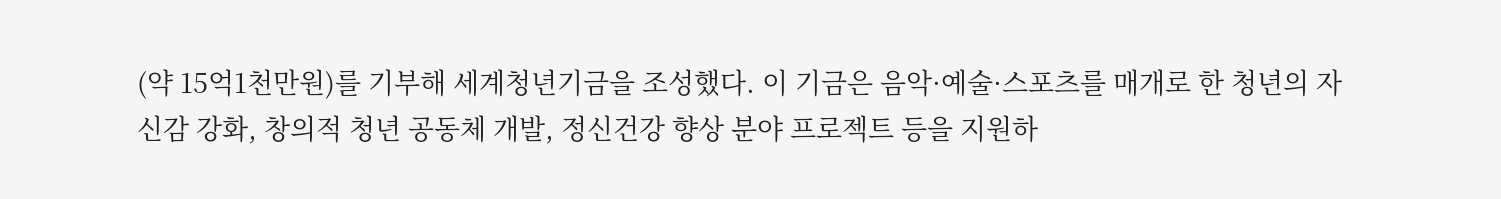(약 15억1천만원)를 기부해 세계청년기금을 조성했다. 이 기금은 음악·예술·스포츠를 매개로 한 청년의 자신감 강화, 창의적 청년 공동체 개발, 정신건강 향상 분야 프로젝트 등을 지원하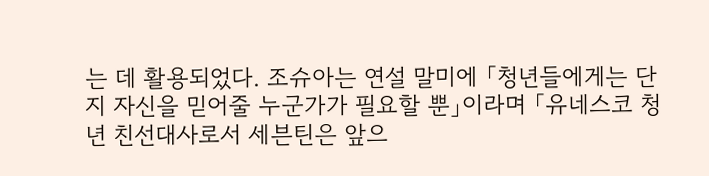는 데 활용되었다. 조슈아는 연설 말미에 「청년들에게는 단지 자신을 믿어줄 누군가가 필요할 뿐」이라며 「유네스코 청년 친선대사로서 세븐틴은 앞으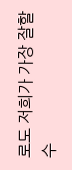로도 저희가 가장 잘할 수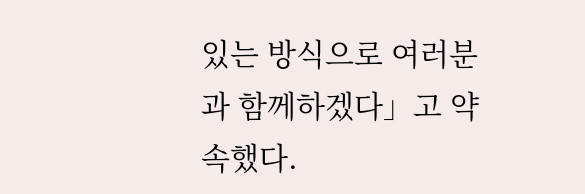있는 방식으로 여러분과 함께하겠다」고 약속했다.